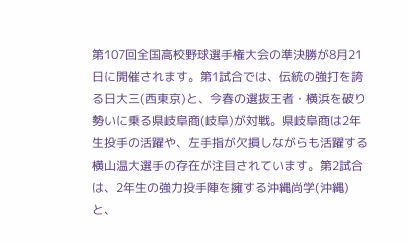第107回全国高校野球選手権大会の準決勝が8月21日に開催されます。第1試合では、伝統の強打を誇る日大三(西東京)と、今春の選抜王者・横浜を破り勢いに乗る県岐阜商(岐阜)が対戦。県岐阜商は2年生投手の活躍や、左手指が欠損しながらも活躍する横山温大選手の存在が注目されています。第2試合は、2年生の強力投手陣を擁する沖縄尚学(沖縄)と、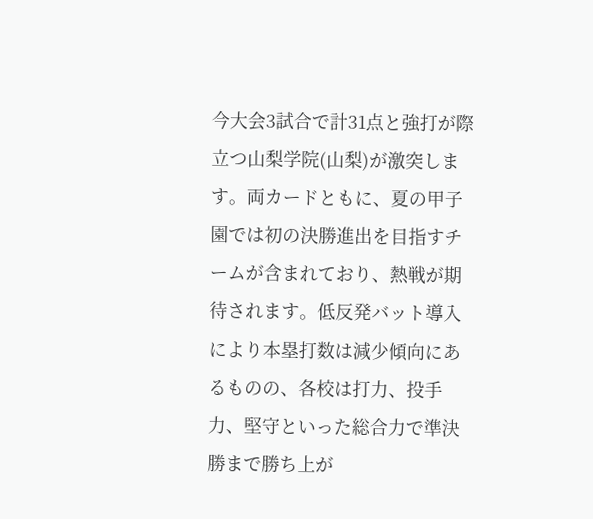今大会3試合で計31点と強打が際立つ山梨学院(山梨)が激突します。両カードともに、夏の甲子園では初の決勝進出を目指すチームが含まれており、熱戦が期待されます。低反発バット導入により本塁打数は減少傾向にあるものの、各校は打力、投手力、堅守といった総合力で準決勝まで勝ち上が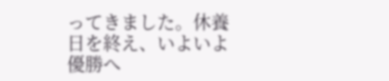ってきました。休養日を終え、いよいよ優勝へ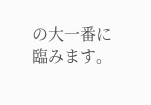の大一番に臨みます。